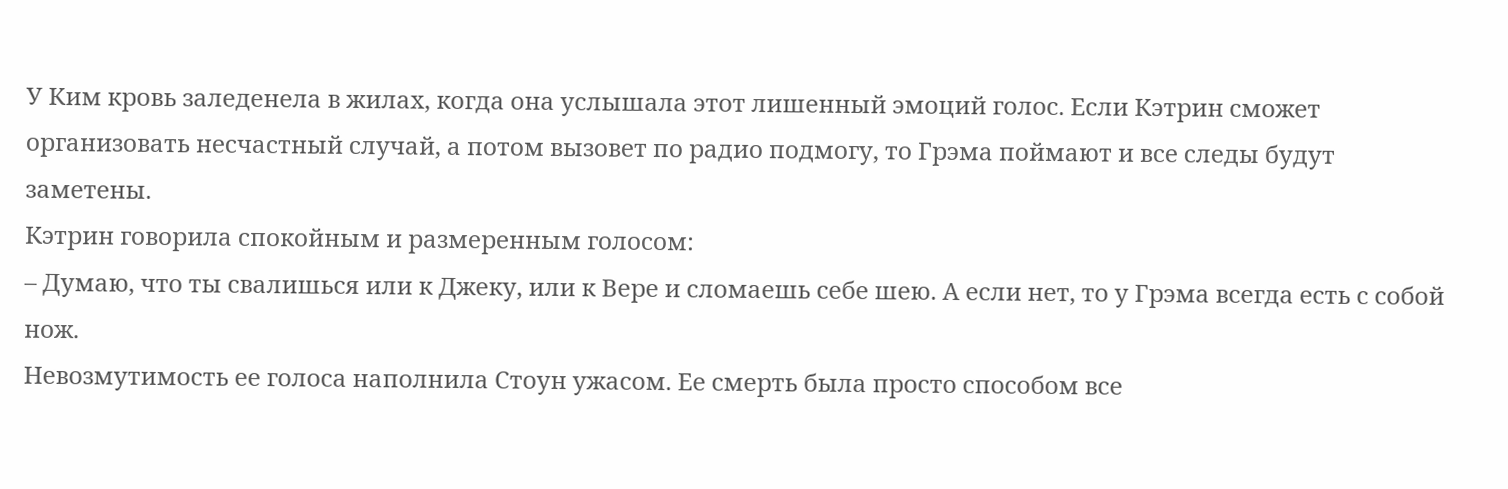У Ким кровь заледенела в жилах, когда она услышала этот лишенный эмоций голос. Если Кэтрин сможет организовать несчастный случай, а потом вызовет по радио подмогу, то Грэма поймают и все следы будут заметены.
Кэтрин говорила спокойным и размеренным голосом:
– Думаю, что ты свалишься или к Джеку, или к Вере и сломаешь себе шею. А если нет, то у Грэма всегда есть с собой нож.
Невозмутимость ее голоса наполнила Стоун ужасом. Ее смерть была просто способом все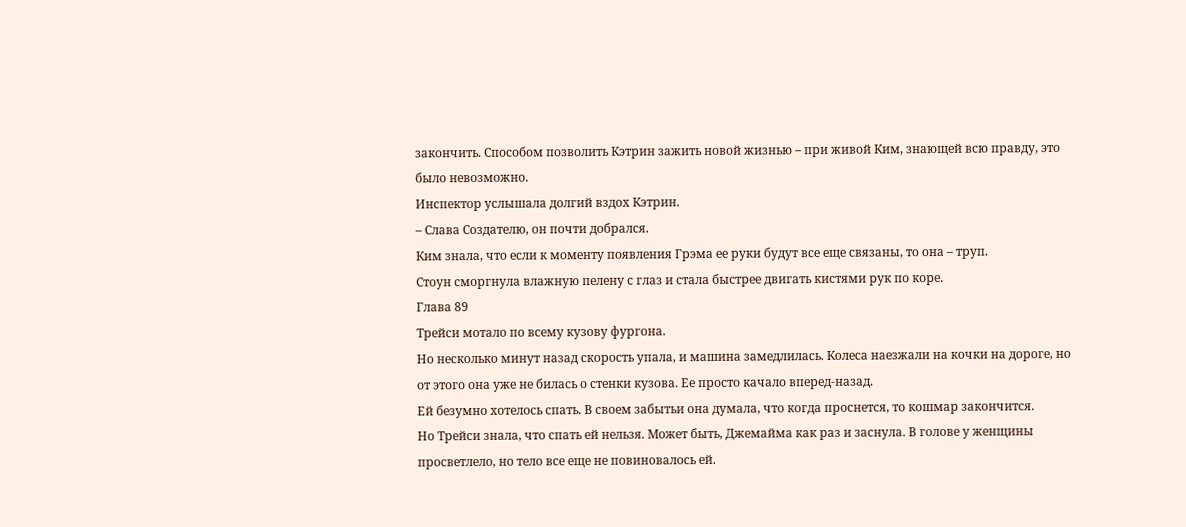закончить. Способом позволить Кэтрин зажить новой жизнью – при живой Ким, знающей всю правду, это было невозможно.
Инспектор услышала долгий вздох Кэтрин.
– Слава Создателю, он почти добрался.
Ким знала, что если к моменту появления Грэма ее руки будут все еще связаны, то она – труп.
Стоун сморгнула влажную пелену с глаз и стала быстрее двигать кистями рук по коре.
Глава 89
Трейси мотало по всему кузову фургона.
Но несколько минут назад скорость упала, и машина замедлилась. Колеса наезжали на кочки на дороге, но от этого она уже не билась о стенки кузова. Ее просто качало вперед-назад.
Ей безумно хотелось спать. В своем забытьи она думала, что когда проснется, то кошмар закончится.
Но Трейси знала, что спать ей нельзя. Может быть, Джемайма как раз и заснула. В голове у женщины просветлело, но тело все еще не повиновалось ей.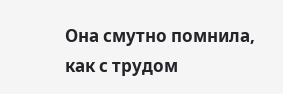Она смутно помнила, как с трудом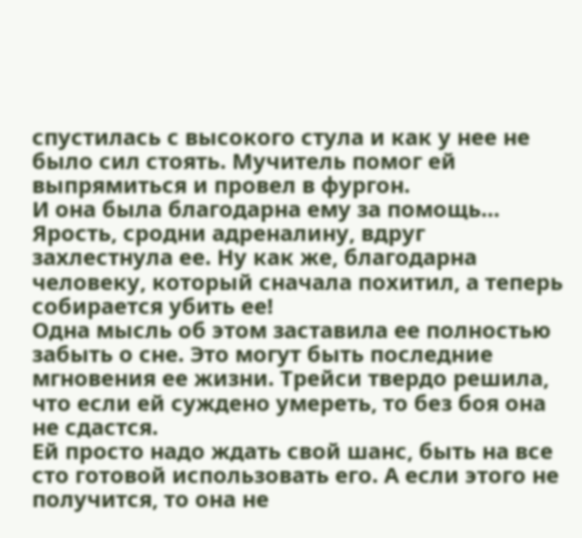спустилась с высокого стула и как у нее не было сил стоять. Мучитель помог ей выпрямиться и провел в фургон.
И она была благодарна ему за помощь… Ярость, сродни адреналину, вдруг захлестнула ее. Ну как же, благодарна человеку, который сначала похитил, а теперь собирается убить ее!
Одна мысль об этом заставила ее полностью забыть о сне. Это могут быть последние мгновения ее жизни. Трейси твердо решила, что если ей суждено умереть, то без боя она не сдастся.
Ей просто надо ждать свой шанс, быть на все сто готовой использовать его. А если этого не получится, то она не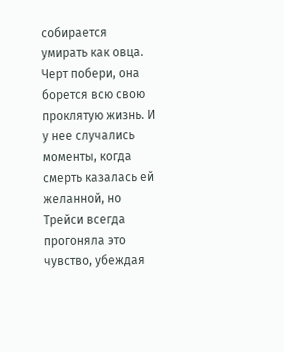собирается умирать как овца. Черт побери, она борется всю свою проклятую жизнь. И у нее случались моменты, когда смерть казалась ей желанной, но Трейси всегда прогоняла это чувство, убеждая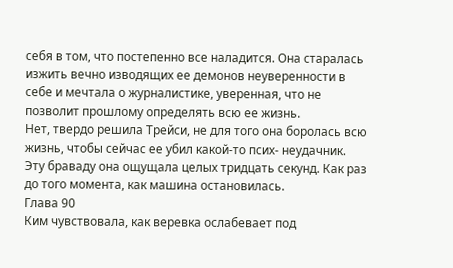себя в том, что постепенно все наладится. Она старалась изжить вечно изводящих ее демонов неуверенности в себе и мечтала о журналистике, уверенная, что не позволит прошлому определять всю ее жизнь.
Нет, твердо решила Трейси, не для того она боролась всю жизнь, чтобы сейчас ее убил какой-то псих- неудачник.
Эту браваду она ощущала целых тридцать секунд. Как раз до того момента, как машина остановилась.
Глава 90
Ким чувствовала, как веревка ослабевает под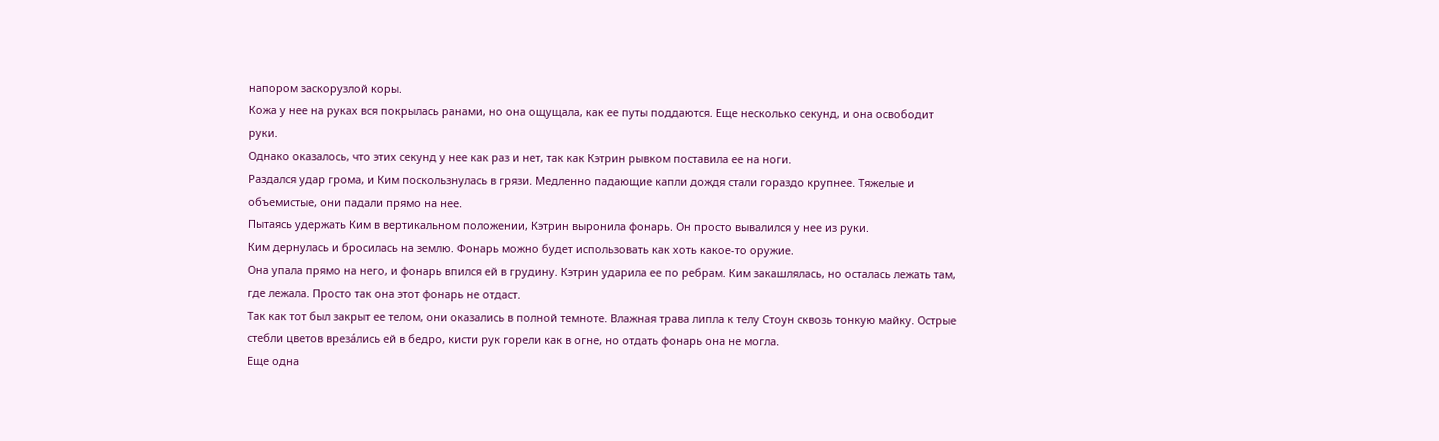напором заскорузлой коры.
Кожа у нее на руках вся покрылась ранами, но она ощущала, как ее путы поддаются. Еще несколько секунд, и она освободит руки.
Однако оказалось, что этих секунд у нее как раз и нет, так как Кэтрин рывком поставила ее на ноги.
Раздался удар грома, и Ким поскользнулась в грязи. Медленно падающие капли дождя стали гораздо крупнее. Тяжелые и объемистые, они падали прямо на нее.
Пытаясь удержать Ким в вертикальном положении, Кэтрин выронила фонарь. Он просто вывалился у нее из руки.
Ким дернулась и бросилась на землю. Фонарь можно будет использовать как хоть какое-то оружие.
Она упала прямо на него, и фонарь впился ей в грудину. Кэтрин ударила ее по ребрам. Ким закашлялась, но осталась лежать там, где лежала. Просто так она этот фонарь не отдаст.
Так как тот был закрыт ее телом, они оказались в полной темноте. Влажная трава липла к телу Стоун сквозь тонкую майку. Острые стебли цветов вреза́лись ей в бедро, кисти рук горели как в огне, но отдать фонарь она не могла.
Еще одна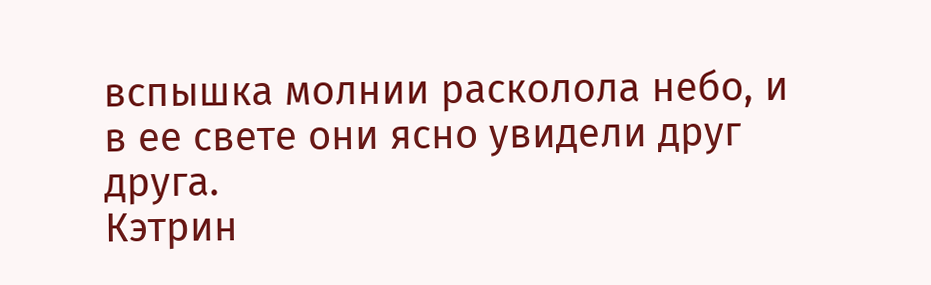вспышка молнии расколола небо, и в ее свете они ясно увидели друг друга.
Кэтрин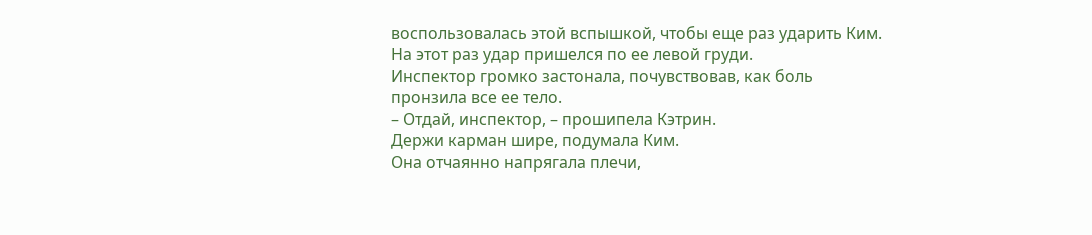воспользовалась этой вспышкой, чтобы еще раз ударить Ким. На этот раз удар пришелся по ее левой груди.
Инспектор громко застонала, почувствовав, как боль пронзила все ее тело.
– Отдай, инспектор, – прошипела Кэтрин.
Держи карман шире, подумала Ким.
Она отчаянно напрягала плечи,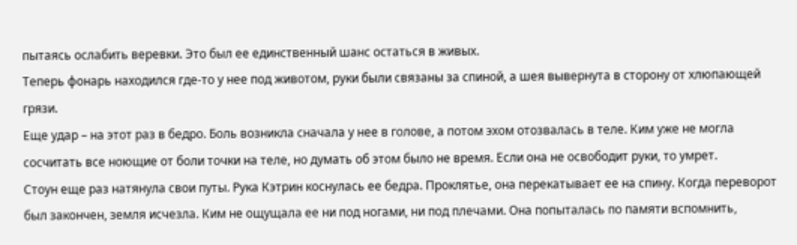пытаясь ослабить веревки. Это был ее единственный шанс остаться в живых.
Теперь фонарь находился где-то у нее под животом, руки были связаны за спиной, а шея вывернута в сторону от хлюпающей грязи.
Еще удар – на этот раз в бедро. Боль возникла сначала у нее в голове, а потом эхом отозвалась в теле. Ким уже не могла сосчитать все ноющие от боли точки на теле, но думать об этом было не время. Если она не освободит руки, то умрет.
Стоун еще раз натянула свои путы. Рука Кэтрин коснулась ее бедра. Проклятье, она перекатывает ее на спину. Когда переворот был закончен, земля исчезла. Ким не ощущала ее ни под ногами, ни под плечами. Она попыталась по памяти вспомнить,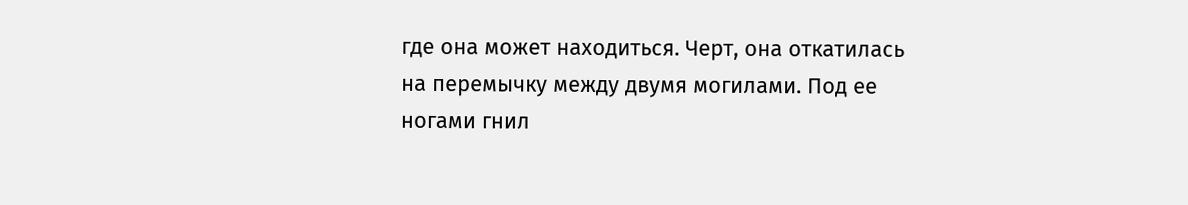где она может находиться. Черт, она откатилась на перемычку между двумя могилами. Под ее ногами гнил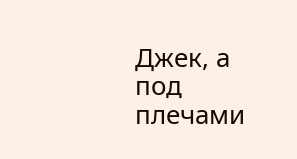Джек, а под плечами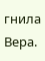гнила Вера.